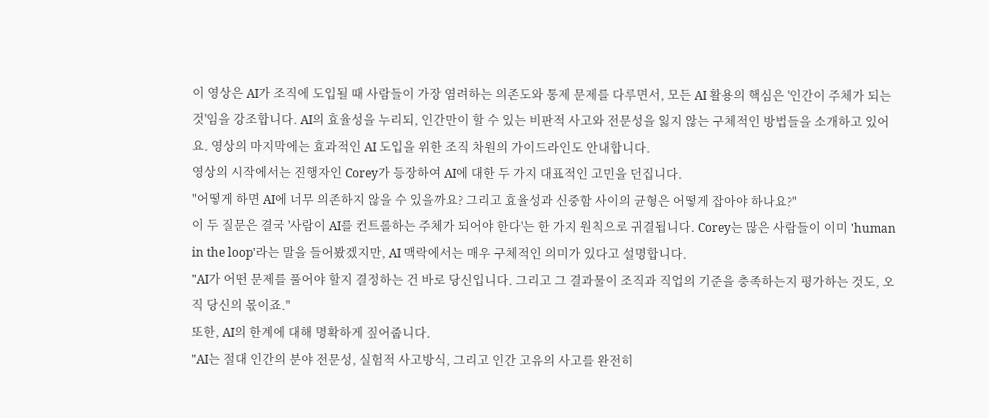이 영상은 AI가 조직에 도입될 때 사람들이 가장 염려하는 의존도와 통제 문제를 다루면서, 모든 AI 활용의 핵심은 '인간이 주체가 되는 것'임을 강조합니다. AI의 효율성을 누리되, 인간만이 할 수 있는 비판적 사고와 전문성을 잃지 않는 구체적인 방법들을 소개하고 있어요. 영상의 마지막에는 효과적인 AI 도입을 위한 조직 차원의 가이드라인도 안내합니다.
영상의 시작에서는 진행자인 Corey가 등장하여 AI에 대한 두 가지 대표적인 고민을 던집니다.
"어떻게 하면 AI에 너무 의존하지 않을 수 있을까요? 그리고 효율성과 신중함 사이의 균형은 어떻게 잡아야 하나요?"
이 두 질문은 결국 '사람이 AI를 컨트롤하는 주체가 되어야 한다'는 한 가지 원칙으로 귀결됩니다. Corey는 많은 사람들이 이미 'human in the loop'라는 말을 들어봤겠지만, AI 맥락에서는 매우 구체적인 의미가 있다고 설명합니다.
"AI가 어떤 문제를 풀어야 할지 결정하는 건 바로 당신입니다. 그리고 그 결과물이 조직과 직업의 기준을 충족하는지 평가하는 것도, 오직 당신의 몫이죠."
또한, AI의 한계에 대해 명확하게 짚어줍니다.
"AI는 절대 인간의 분야 전문성, 실험적 사고방식, 그리고 인간 고유의 사고를 완전히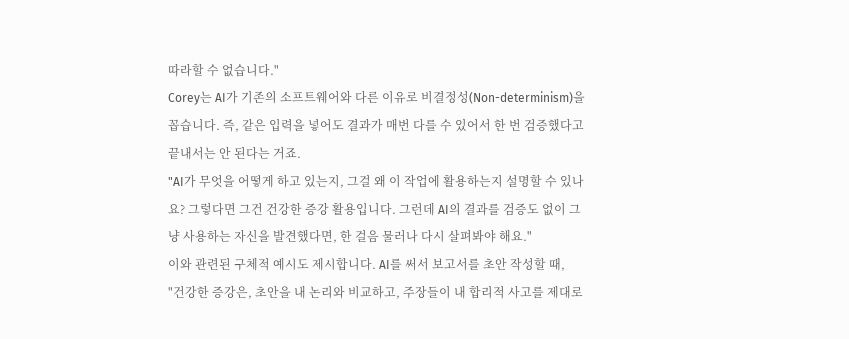따라할 수 없습니다."
Corey는 AI가 기존의 소프트웨어와 다른 이유로 비결정성(Non-determinism)을 꼽습니다. 즉, 같은 입력을 넣어도 결과가 매번 다를 수 있어서 한 번 검증했다고 끝내서는 안 된다는 거죠.
"AI가 무엇을 어떻게 하고 있는지, 그걸 왜 이 작업에 활용하는지 설명할 수 있나요? 그렇다면 그건 건강한 증강 활용입니다. 그런데 AI의 결과를 검증도 없이 그냥 사용하는 자신을 발견했다면, 한 걸음 물러나 다시 살펴봐야 해요."
이와 관련된 구체적 예시도 제시합니다. AI를 써서 보고서를 초안 작성할 때,
"건강한 증강은, 초안을 내 논리와 비교하고, 주장들이 내 합리적 사고를 제대로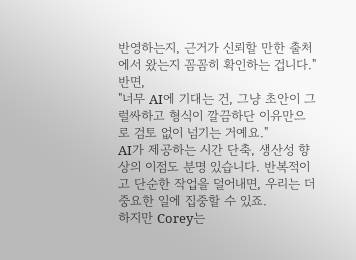반영하는지, 근거가 신뢰할 만한 출처에서 왔는지 꼼꼼히 확인하는 겁니다."
반면,
"너무 AI에 기대는 건, 그냥 초안이 그럴싸하고 형식이 깔끔하단 이유만으로 검토 없이 넘기는 거예요."
AI가 제공하는 시간 단축, 생산성 향상의 이점도 분명 있습니다. 반복적이고 단순한 작업을 덜어내면, 우리는 더 중요한 일에 집중할 수 있죠.
하지만 Corey는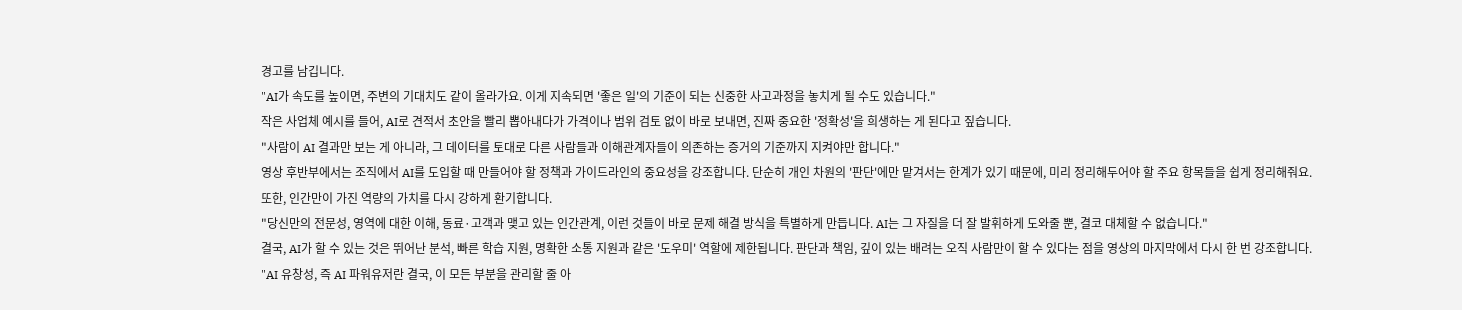경고를 남깁니다.
"AI가 속도를 높이면, 주변의 기대치도 같이 올라가요. 이게 지속되면 '좋은 일'의 기준이 되는 신중한 사고과정을 놓치게 될 수도 있습니다."
작은 사업체 예시를 들어, AI로 견적서 초안을 빨리 뽑아내다가 가격이나 범위 검토 없이 바로 보내면, 진짜 중요한 '정확성'을 희생하는 게 된다고 짚습니다.
"사람이 AI 결과만 보는 게 아니라, 그 데이터를 토대로 다른 사람들과 이해관계자들이 의존하는 증거의 기준까지 지켜야만 합니다."
영상 후반부에서는 조직에서 AI를 도입할 때 만들어야 할 정책과 가이드라인의 중요성을 강조합니다. 단순히 개인 차원의 '판단'에만 맡겨서는 한계가 있기 때문에, 미리 정리해두어야 할 주요 항목들을 쉽게 정리해줘요.
또한, 인간만이 가진 역량의 가치를 다시 강하게 환기합니다.
"당신만의 전문성, 영역에 대한 이해, 동료·고객과 맺고 있는 인간관계, 이런 것들이 바로 문제 해결 방식을 특별하게 만듭니다. AI는 그 자질을 더 잘 발휘하게 도와줄 뿐, 결코 대체할 수 없습니다."
결국, AI가 할 수 있는 것은 뛰어난 분석, 빠른 학습 지원, 명확한 소통 지원과 같은 '도우미' 역할에 제한됩니다. 판단과 책임, 깊이 있는 배려는 오직 사람만이 할 수 있다는 점을 영상의 마지막에서 다시 한 번 강조합니다.
"AI 유창성, 즉 AI 파워유저란 결국, 이 모든 부분을 관리할 줄 아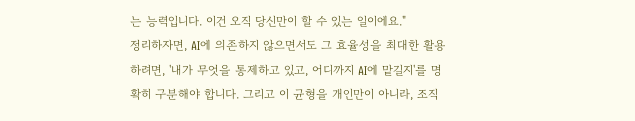는 능력입니다. 이건 오직 당신만이 할 수 있는 일이에요."
정리하자면, AI에 의존하지 않으면서도 그 효율성을 최대한 활용하려면, '내가 무엇을 통제하고 있고, 어디까지 AI에 맡길지'를 명확히 구분해야 합니다. 그리고 이 균형을 개인만이 아니라, 조직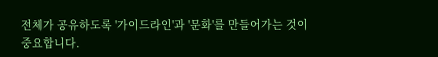전체가 공유하도록 '가이드라인'과 '문화'를 만들어가는 것이 중요합니다.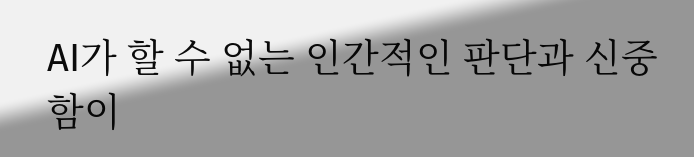AI가 할 수 없는 인간적인 판단과 신중함이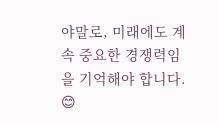야말로, 미래에도 계속 중요한 경쟁력임을 기억해야 합니다. 😊